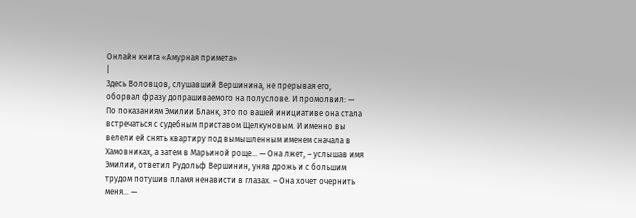Онлайн книга «Амурная примета»
|
Здесь Воловцов, слушавший Вершинина, не прерывая его, оборвал фразу допрашиваемого на полуслове. И промолвил: — По показаниям Эмилии Бланк, это по вашей инициативе она стала встречаться с судебным приставом Щелкуновым. И именно вы велели ей снять квартиру под вымышленным именем сначала в Хамовниках, а затем в Марьиной роще… — Она лжет, – услышав имя Эмилии, ответил Рудольф Вершинин, уняв дрожь и с большим трудом потушив пламя ненависти в глазах. – Она хочет очернить меня… —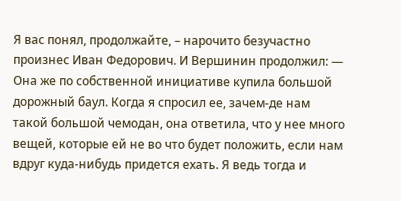Я вас понял, продолжайте, – нарочито безучастно произнес Иван Федорович. И Вершинин продолжил: — Она же по собственной инициативе купила большой дорожный баул. Когда я спросил ее, зачем-де нам такой большой чемодан, она ответила, что у нее много вещей, которые ей не во что будет положить, если нам вдруг куда-нибудь придется ехать. Я ведь тогда и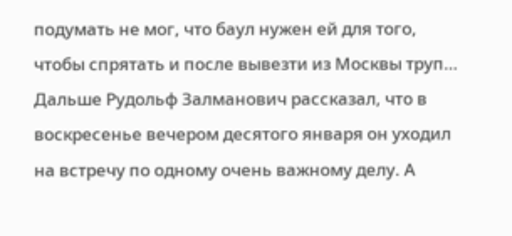подумать не мог, что баул нужен ей для того, чтобы спрятать и после вывезти из Москвы труп… Дальше Рудольф Залманович рассказал, что в воскресенье вечером десятого января он уходил на встречу по одному очень важному делу. А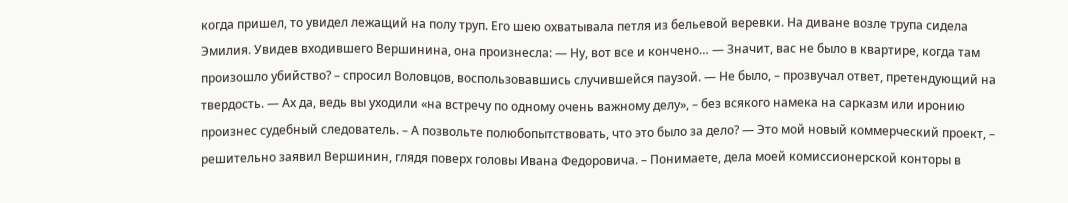когда пришел, то увидел лежащий на полу труп. Его шею охватывала петля из бельевой веревки. На диване возле трупа сидела Эмилия. Увидев входившего Вершинина, она произнесла: — Ну, вот все и кончено… — Значит, вас не было в квартире, когда там произошло убийство? – спросил Воловцов, воспользовавшись случившейся паузой. — Не было, – прозвучал ответ, претендующий на твердость. — Ах да, ведь вы уходили «на встречу по одному очень важному делу», – без всякого намека на сарказм или иронию произнес судебный следователь. – А позвольте полюбопытствовать, что это было за дело? — Это мой новый коммерческий проект, – решительно заявил Вершинин, глядя поверх головы Ивана Федоровича. – Понимаете, дела моей комиссионерской конторы в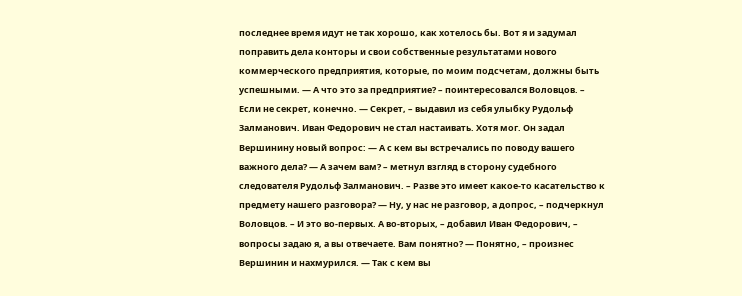последнее время идут не так хорошо, как хотелось бы. Вот я и задумал поправить дела конторы и свои собственные результатами нового коммерческого предприятия, которые, по моим подсчетам, должны быть успешными. — А что это за предприятие? – поинтересовался Воловцов. – Если не секрет, конечно. — Секрет, – выдавил из себя улыбку Рудольф Залманович. Иван Федорович не стал настаивать. Хотя мог. Он задал Вершинину новый вопрос: — А с кем вы встречались по поводу вашего важного дела? — А зачем вам? – метнул взгляд в сторону судебного следователя Рудольф Залманович. – Разве это имеет какое-то касательство к предмету нашего разговора? — Ну, у нас не разговор, а допрос, – подчеркнул Воловцов. – И это во-первых. А во-вторых, – добавил Иван Федорович, – вопросы задаю я, а вы отвечаете. Вам понятно? — Понятно, – произнес Вершинин и нахмурился. — Так с кем вы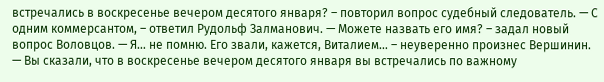встречались в воскресенье вечером десятого января? – повторил вопрос судебный следователь. — С одним коммерсантом, – ответил Рудольф Залманович. — Можете назвать его имя? – задал новый вопрос Воловцов. — Я… не помню. Его звали, кажется, Виталием… – неуверенно произнес Вершинин. — Вы сказали, что в воскресенье вечером десятого января вы встречались по важному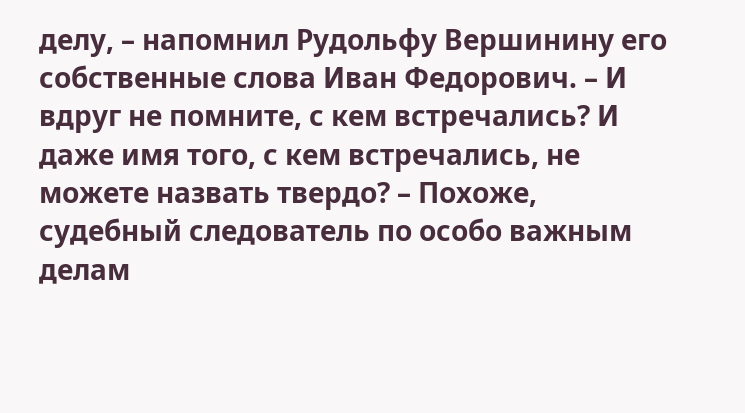делу, – напомнил Рудольфу Вершинину его собственные слова Иван Федорович. – И вдруг не помните, с кем встречались? И даже имя того, с кем встречались, не можете назвать твердо? – Похоже, судебный следователь по особо важным делам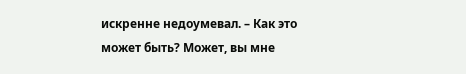искренне недоумевал. – Как это может быть? Может, вы мне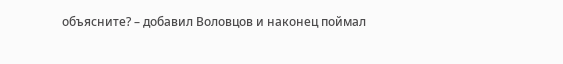объясните? – добавил Воловцов и наконец поймал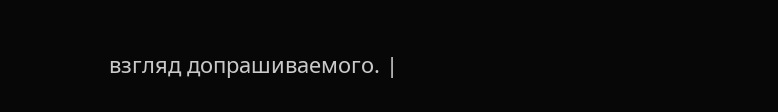взгляд допрашиваемого. |